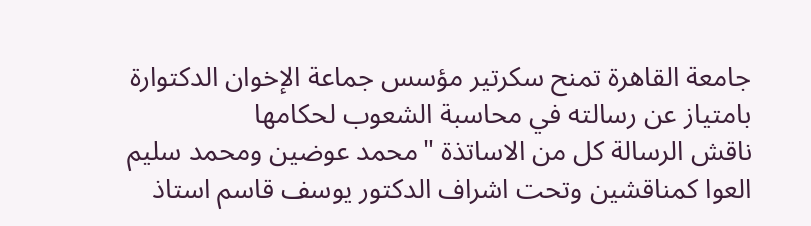جامعة القاهرة تمنح سكرتير مؤسس جماعة الإخوان الدكتوارة بامتياز عن رسالته في محاسبة الشعوب لحكامها
ناقش الرسالة كل من الاساتذة "محمد عوضين ومحمد سليم العوا كمناقشين وتحت اشراف الدكتور يوسف قاسم استاذ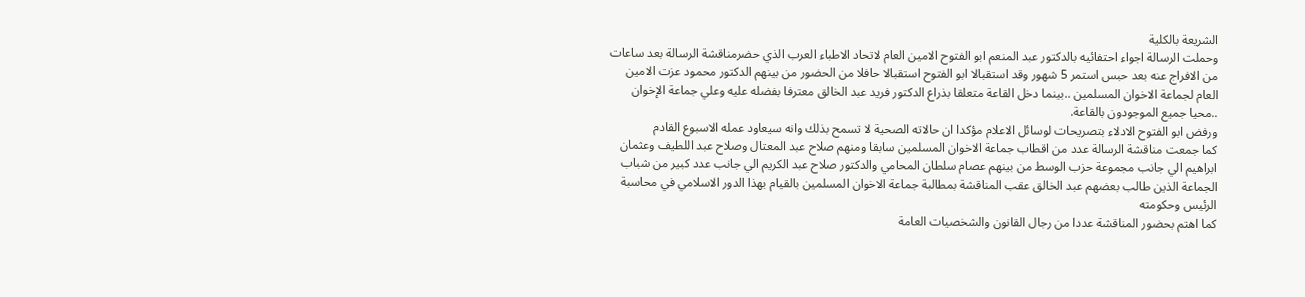الشريعة بالكلية
وحملت الرسالة اجواء احتفائيه بالدكتور عبد المنعم ابو الفتوح الامين العام لاتحاد الاطباء العرب الذي حضرمناقشة الرسالة بعد ساعات من الافراج عنه بعد حبس استمر 5 شهور وقد استقبالا ابو الفتوح استقبالا حافلا من الحضور من بينهم الدكتور محمود عزت الامين العام لجماعة الاخوان المسلمين ..بينما دخل القاعة متعلقا بذراع الدكتور فريد عبد الخالق معترفا بفضله عليه وعلي جماعة الإخوان ..محيا جميع الموجودون بالقاعة.
ورفض ابو الفتوح الادلاء بتصريحات لوسائل الاعلام مؤكدا ان حالاته الصحية لا تسمح بذلك وانه سيعاود عمله الاسبوع القادم
كما جمعت مناقشة الرسالة عدد من اقطاب جماعة الاخوان المسلمين سابقا ومنهم صلاح عبد المعتال وصلاح عبد اللطيف وعثمان ابراهيم الي جانب مجموعة حزب الوسط من بينهم عصام سلطان المحامي والدكتور صلاح عبد الكريم الي جانب عدد كبير من شباب الجماعة الذين طالب بعضهم عبد الخالق عقب المناقشة بمطالبة جماعة الاخوان المسلمين بالقيام بهذا الدور الاسلامي في محاسبة الرئيس وحكومته
كما اهتم بحضور المناقشة عددا من رجال القانون والشخصيات العامة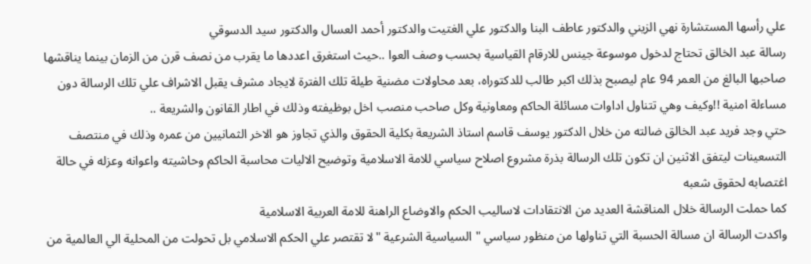علي رأسها المستشارة نهي الزيني والدكتور عاطف البنا والدكتور علي الغتيت والدكتور أحمد العسال والدكتور سيد الدسوقي
رسالة عبد الخالق تحتاج لدخول موسوعة جينس للارقام القياسية بحسب وصف العوا ..حيث استغرق اعددها ما يقرب من نصف قرن من الزمان بينما يناقشها صاحبها البالغ من العمر 94 عام ليصبح بذلك اكبر طالب للدكتوراه، بعد محاولات مضنية طيلة تلك الفترة لايجاد مشرف يقبل الاشراف علي تلك الرسالة دون مساءلة امنية !!وكيف وهي تتناول اداوات مسائلة الحاكم ومعاونية وكل صاحب منصب اخل بوظيفته وذلك في اطار القانون والشريعة ..
حتي وجد فريد عبد الخالق ضالته من خلال الدكتور يوسف قاسم استاذ الشريعة بكلية الحقوق والذي تجاوز هو الاخر الثمانيين من عمره وذلك في منتصف التسعينات ليتفق الاثنين ان تكون تلك الرسالة بذرة مشروع اصلاح سياسي للامة الاسلامية وتوضيح الاليات محاسبة الحاكم وحاشيته واعوانه وعزله في حالة اغتصابه لحقوق شعبه
كما حملت الرسالة خلال المناقشة العديد من الانتقادات لاساليب الحكم والاوضاع الراهنة للامة العربية الاسلامية
واكدت الرسالة ان مسالة الحسبة التي تناولها من منظور سياسي "السياسية الشرعية "لا تقتصر علي الحكم الاسلامي بل تحولت من المحلية الي العالمية من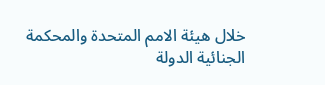خلال هيئة الامم المتحدة والمحكمة الجنائية الدولة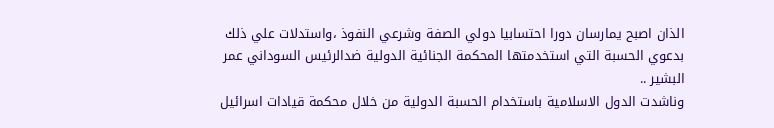الذان اصبح يمارسان دورا احتسابيا دولي الصفة وشرعي النفوذ ،واستدلات علي ذلك بدعوي الحسبة التي استخدمتها المحكمة الجنائية الدولية ضدالرئيس السوداني عمر البشير ..
وناشدت الدول الاسلامية باستخدام الحسبة الدولية من خلال محكمة قيادات اسرائيل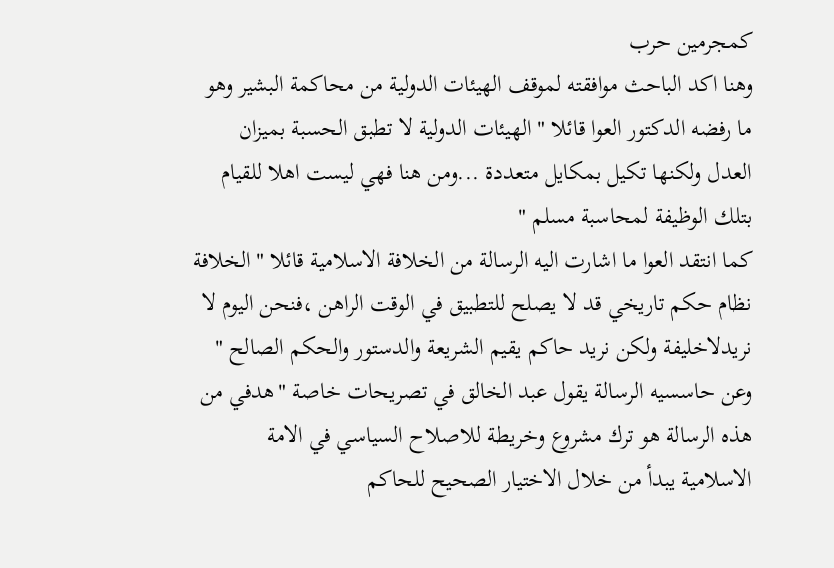كمجرمين حرب
وهنا اكد الباحث موافقته لموقف الهيئات الدولية من محاكمة البشير وهو ما رفضه الدكتور العوا قائلا " الهيئات الدولية لا تطبق الحسبة بميزان العدل ولكنها تكيل بمكايل متعددة ...ومن هنا فهي ليست اهلا للقيام بتلك الوظيفة لمحاسبة مسلم "
كما انتقد العوا ما اشارت اليه الرسالة من الخلافة الاسلامية قائلا " الخلافة نظام حكم تاريخي قد لا يصلح للتطبيق في الوقت الراهن ،فنحن اليوم لا نريدلاخليفة ولكن نريد حاكم يقيم الشريعة والدستور والحكم الصالح "
وعن حاسسيه الرسالة يقول عبد الخالق في تصريحات خاصة "هدفي من هذه الرسالة هو ترك مشروع وخريطة للاصلاح السياسي في الامة الاسلامية يبدأ من خلال الاختيار الصحيح للحاكم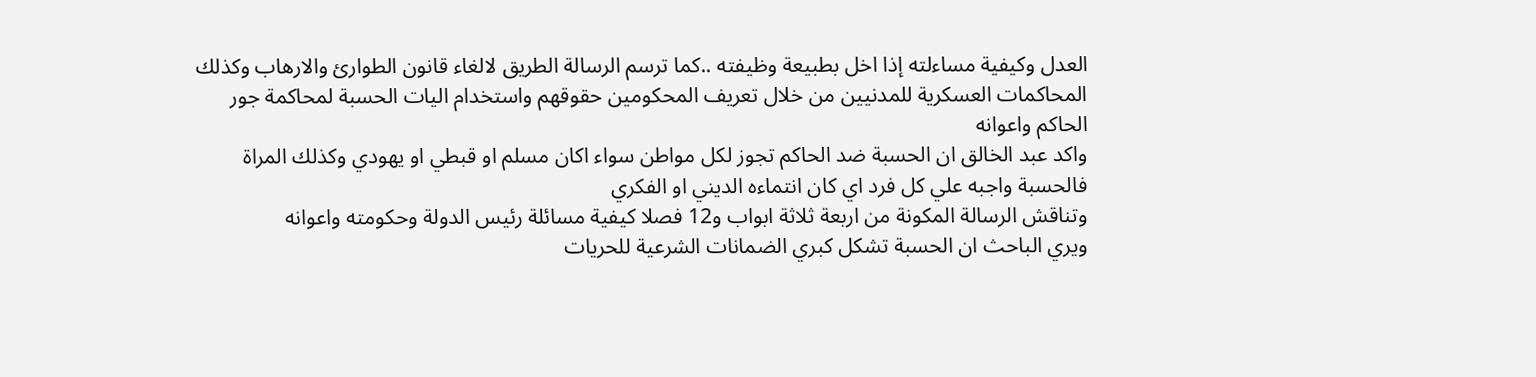العدل وكيفية مساءلته إذا اخل بطبيعة وظيفته ..كما ترسم الرسالة الطريق لالغاء قانون الطوارئ والارهاب وكذلك المحاكمات العسكرية للمدنيين من خلال تعريف المحكومين حقوقهم واستخدام اليات الحسبة لمحاكمة جور الحاكم واعوانه
واكد عبد الخالق ان الحسبة ضد الحاكم تجوز لكل مواطن سواء اكان مسلم او قبطي او يهودي وكذلك المراة فالحسبة واجبه علي كل فرد اي كان انتماءه الديني او الفكري
وتناقش الرسالة المكونة من اربعة ثلاثة ابواب و12 فصلا كيفية مسائلة رئيس الدولة وحكومته واعوانه
ويري الباحث ان الحسبة تشكل كبري الضمانات الشرعية للحريات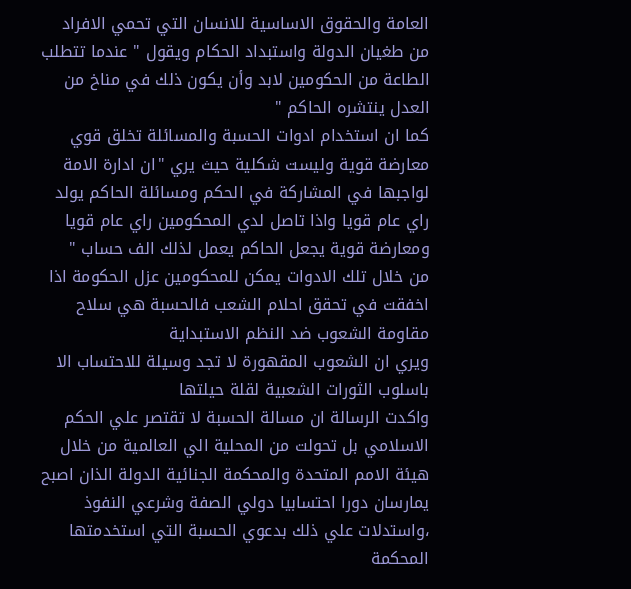العامة والحقوق الاساسية للانسان التي تحمي الافراد من طغيان الدولة واستبداد الحكام ويقول " عندما تتطلب الطاعة من الحكومين لابد وأن يكون ذلك في مناخ من العدل ينتشره الحاكم "
كما ان استخدام ادوات الحسبة والمسائلة تخلق قوي معارضة قوية وليست شكلية حيث يري "ان ادارة الامة لواجبها في المشاركة في الحكم ومسائلة الحاكم يولد راي عام قويا واذا تاصل لدي المحكومين راي عام قويا ومعارضة قوية يجعل الحاكم يعمل لذلك الف حساب "
من خلال تلك الادوات يمكن للمحكومين عزل الحكومة اذا اخفقت في تحقق احلام الشعب فالحسبة هي سلاح مقاومة الشعوب ضد النظم الاستبداية
ويري ان الشعوب المقهورة لا تجد وسيلة للاحتساب الا باسلوب الثورات الشعبية لقلة حيلتها
واكدت الرسالة ان مسالة الحسبة لا تقتصر علي الحكم الاسلامي بل تحولت من المحلية الي العالمية من خلال هيئة الامم المتحدة والمحكمة الجنائية الدولة الذان اصبح يمارسان دورا احتسابيا دولي الصفة وشرعي النفوذ ،واستدلات علي ذلك بدعوي الحسبة التي استخدمتها المحكمة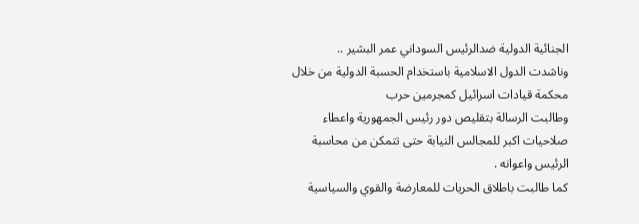الجنائية الدولية ضدالرئيس السوداني عمر البشير ..
وناشدت الدول الاسلامية باستخدام الحسبة الدولية من خلال محكمة قيادات اسرائيل كمجرمين حرب
وطالبت الرسالة بتقليص دور رئيس الجمهورية واعطاء صلاحيات اكبر للمجالس النيابة حتى تتمكن من محاسبة الرئيس واعوانه .
كما طالبت باطلاق الحريات للمعارضة والقوي والسياسية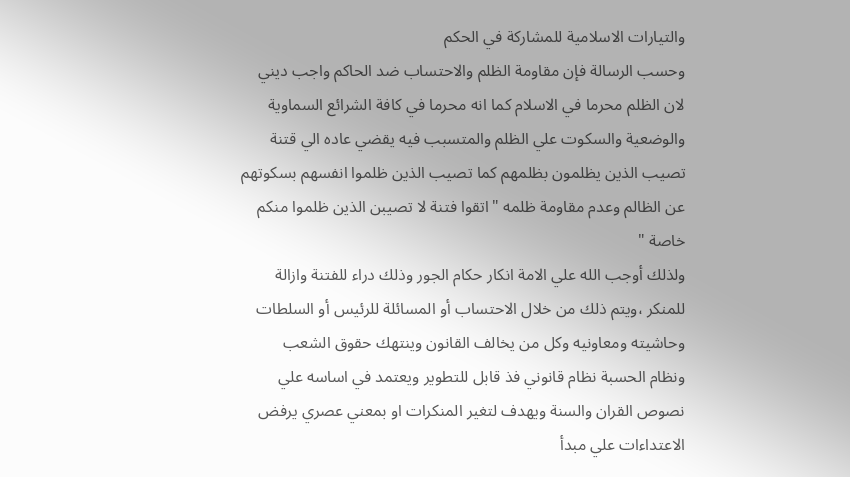والتيارات الاسلامية للمشاركة في الحكم
وحسب الرسالة فإن مقاومة الظلم والاحتساب ضد الحاكم واجب ديني لان الظلم محرما في الاسلام كما انه محرما في كافة الشرائع السماوية والوضعية والسكوت علي الظلم والمتسبب فيه يقضي عاده الي قتنة تصيب الذين يظلمون بظلمهم كما تصيب الذين ظلموا انفسهم بسكوتهم عن الظالم وعدم مقاومة ظلمه "اتقوا فتنة لا تصيبن الذين ظلموا منكم خاصة "
ولذلك أوجب الله علي الامة انكار حكام الجور وذلك دراء للفتنة وازالة للمنكر ،ويتم ذلك من خلال الاحتساب أو المسائلة للرئيس أو السلطات وحاشيته ومعاونيه وكل من يخالف القانون وينتهك حقوق الشعب
ونظام الحسبة نظام قانوني فذ قابل للتطوير ويعتمد في اساسه علي نصوص القران والسنة ويهدف لتغير المنكرات او بمعني عصري يرفض الاعتداءات علي مبدأ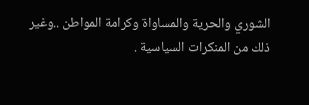الشوري والحرية والمساواة وكرامة المواطن ..وغير ذلك من المنكرات السياسية .